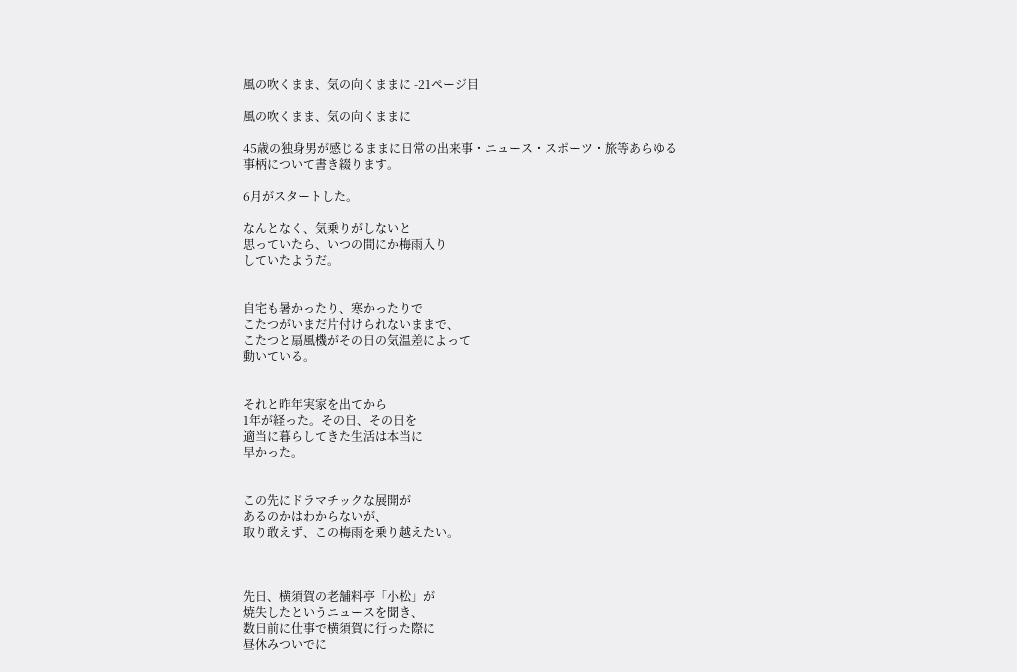風の吹くまま、気の向くままに -21ページ目

風の吹くまま、気の向くままに

45歳の独身男が感じるままに日常の出来事・ニュース・スポーツ・旅等あらゆる事柄について書き綴ります。

6月がスタートした。

なんとなく、気乗りがしないと
思っていたら、いつの間にか梅雨入り
していたようだ。


自宅も暑かったり、寒かったりで
こたつがいまだ片付けられないままで、
こたつと扇風機がその日の気温差によって
動いている。


それと昨年実家を出てから
1年が経った。その日、その日を
適当に暮らしてきた生活は本当に
早かった。


この先にドラマチックな展開が
あるのかはわからないが、
取り敢えず、この梅雨を乗り越えたい。



先日、横須賀の老舗料亭「小松」が
焼失したというニュースを聞き、
数日前に仕事で横須賀に行った際に
昼休みついでに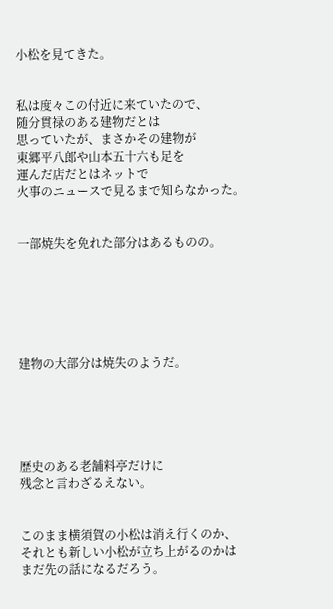小松を見てきた。


私は度々この付近に来ていたので、
随分貫禄のある建物だとは
思っていたが、まさかその建物が
東郷平八郎や山本五十六も足を
運んだ店だとはネットで
火事のニュースで見るまで知らなかった。


一部焼失を免れた部分はあるものの。






建物の大部分は焼失のようだ。





歴史のある老舗料亭だけに
残念と言わざるえない。


このまま横須賀の小松は消え行くのか、
それとも新しい小松が立ち上がるのかは
まだ先の話になるだろう。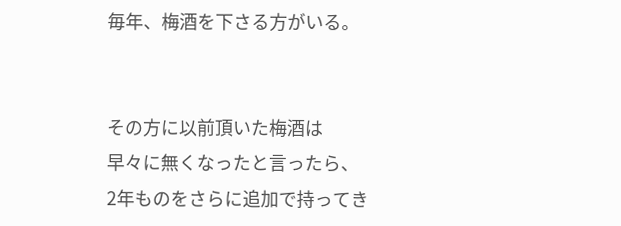毎年、梅酒を下さる方がいる。


その方に以前頂いた梅酒は
早々に無くなったと言ったら、
2年ものをさらに追加で持ってき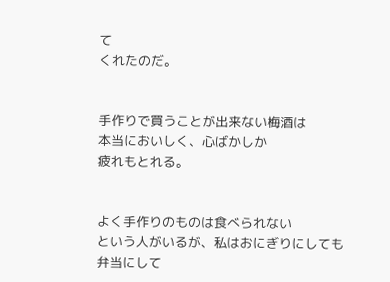て
くれたのだ。


手作りで買うことが出来ない梅酒は
本当においしく、心ばかしか
疲れもとれる。


よく手作りのものは食べられない
という人がいるが、私はおにぎりにしても
弁当にして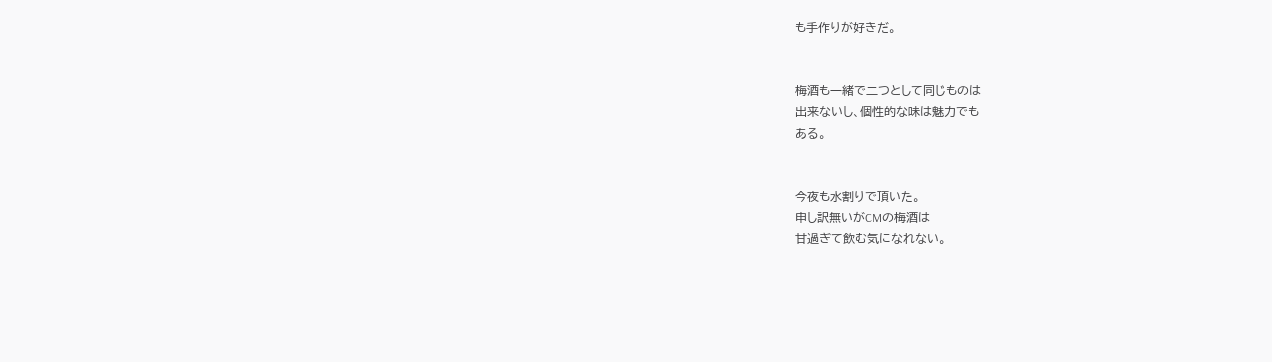も手作りが好きだ。


梅酒も一緒で二つとして同じものは
出来ないし、個性的な味は魅力でも
ある。


今夜も水割りで頂いた。
申し訳無いがCMの梅酒は
甘過ぎて飲む気になれない。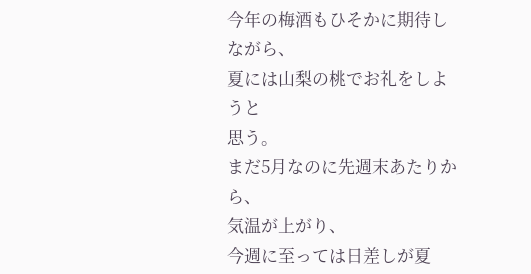今年の梅酒もひそかに期待しながら、
夏には山梨の桃でお礼をしようと
思う。
まだ5月なのに先週末あたりから、
気温が上がり、
今週に至っては日差しが夏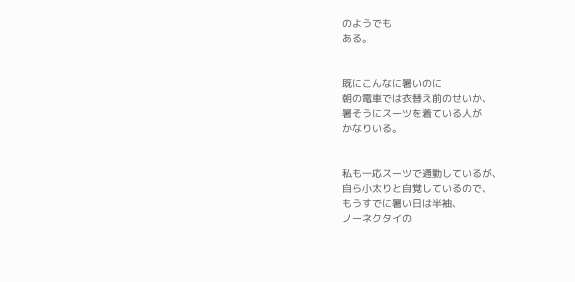のようでも
ある。


既にこんなに暑いのに
朝の電車では衣替え前のせいか、
暑そうにスーツを着ている人が
かなりいる。


私も一応スーツで通勤しているが、
自ら小太りと自覚しているので、
もうすでに暑い日は半袖、
ノーネクタイの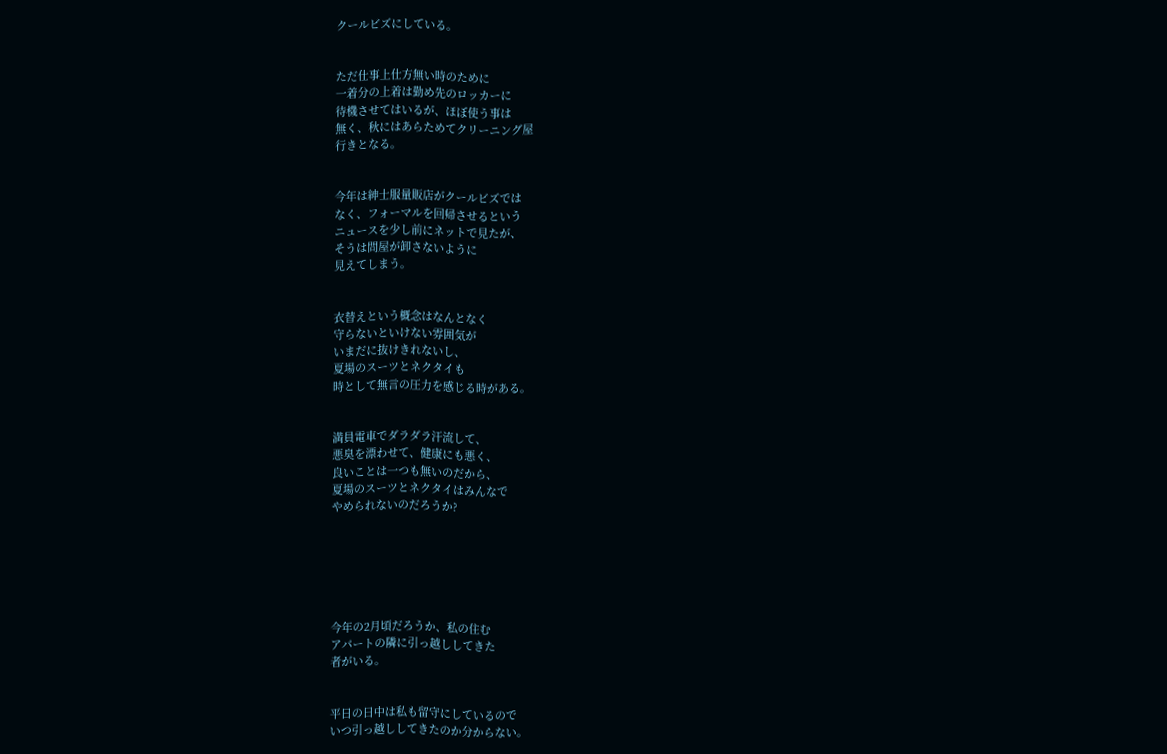クールビズにしている。


ただ仕事上仕方無い時のために
一着分の上着は勤め先のロッカーに
待機させてはいるが、ほぼ使う事は
無く、秋にはあらためてクリーニング屋
行きとなる。


今年は紳士服量販店がクールビズでは
なく、フォーマルを回帰させるという
ニュースを少し前にネットで見たが、
そうは問屋が卸さないように
見えてしまう。


衣替えという概念はなんとなく
守らないといけない雰囲気が
いまだに抜けきれないし、
夏場のスーツとネクタイも
時として無言の圧力を感じる時がある。


満員電車でダラダラ汗流して、
悪臭を漂わせて、健康にも悪く、
良いことは一つも無いのだから、
夏場のスーツとネクタイはみんなで
やめられないのだろうか?






今年の2月頃だろうか、私の住む
アパートの隣に引っ越ししてきた
者がいる。


平日の日中は私も留守にしているので
いつ引っ越ししてきたのか分からない。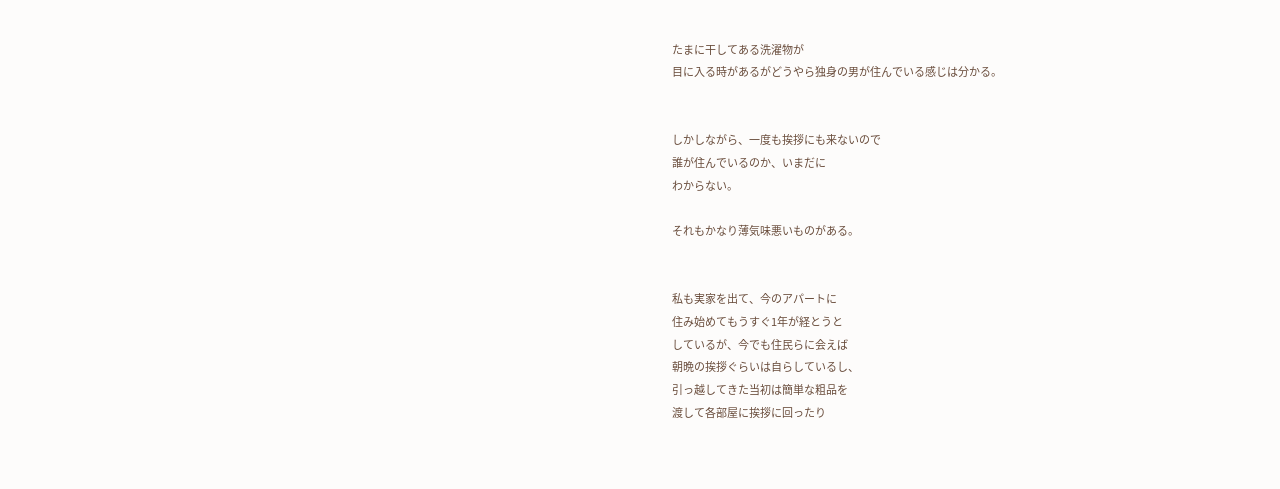たまに干してある洗濯物が
目に入る時があるがどうやら独身の男が住んでいる感じは分かる。


しかしながら、一度も挨拶にも来ないので
誰が住んでいるのか、いまだに
わからない。

それもかなり薄気味悪いものがある。


私も実家を出て、今のアパートに
住み始めてもうすぐ1年が経とうと
しているが、今でも住民らに会えば
朝晩の挨拶ぐらいは自らしているし、
引っ越してきた当初は簡単な粗品を
渡して各部屋に挨拶に回ったり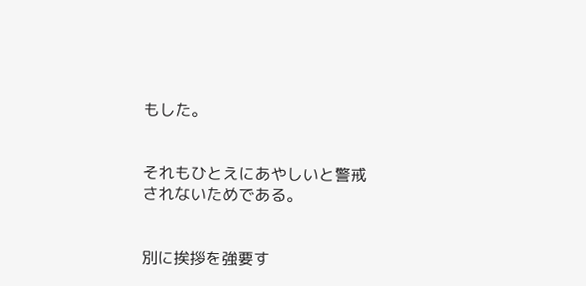もした。


それもひとえにあやしいと警戒
されないためである。


別に挨拶を強要す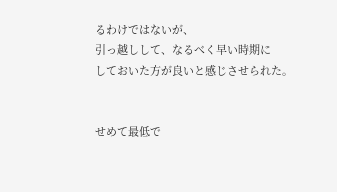るわけではないが、
引っ越しして、なるべく早い時期に
しておいた方が良いと感じさせられた。


せめて最低で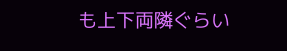も上下両隣ぐらい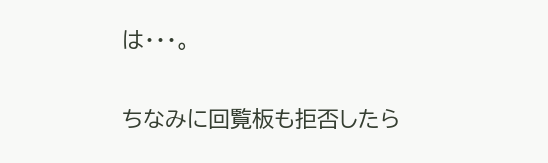は・・・。


ちなみに回覧板も拒否したら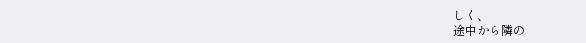しく、
途中から隣の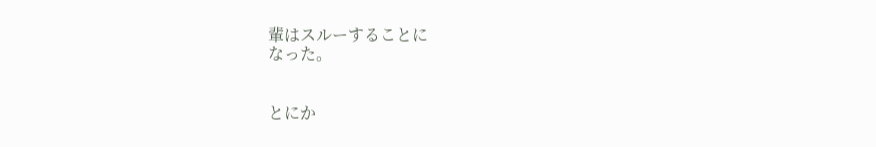輩はスルーすることに
なった。


とにか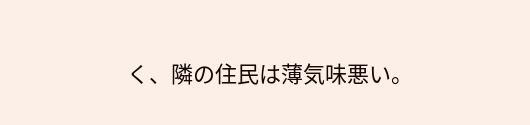く、隣の住民は薄気味悪い。